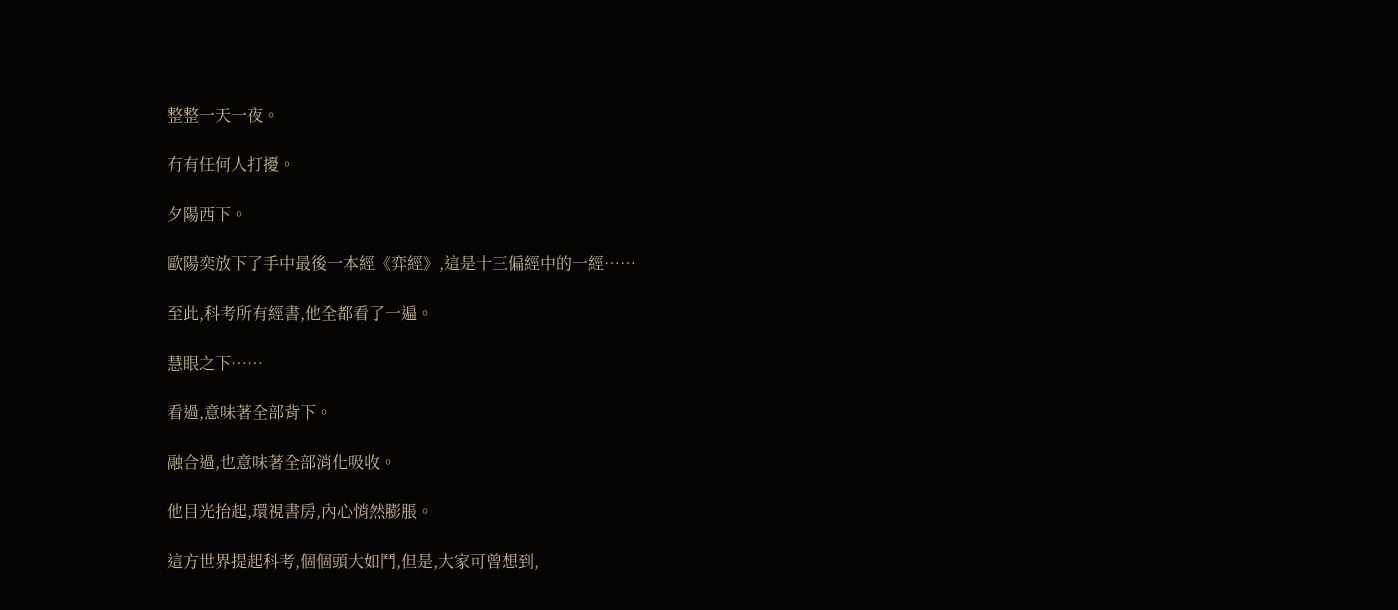整整一天一夜。

冇有任何人打擾。

夕陽西下。

歐陽奕放下了手中最後一本經《弈經》,這是十三偏經中的一經……

至此,科考所有經書,他全都看了一遍。

慧眼之下……

看過,意味著全部背下。

融合過,也意味著全部消化吸收。

他目光抬起,環視書房,內心悄然膨脹。

這方世界提起科考,個個頭大如鬥,但是,大家可曾想到,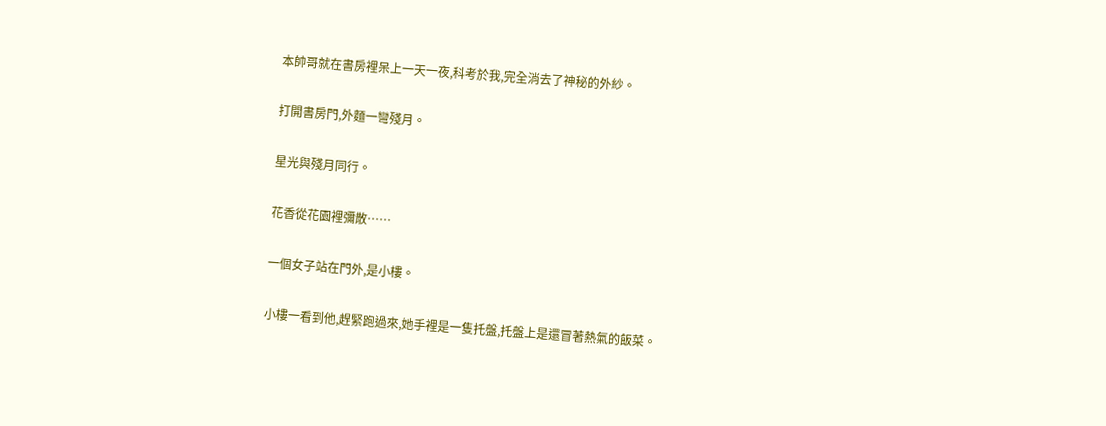本帥哥就在書房裡呆上一天一夜,科考於我,完全消去了神秘的外紗。

打開書房門,外麵一彎殘月。

星光與殘月同行。

花香從花園裡彌散……

一個女子站在門外,是小樓。

小樓一看到他,趕緊跑過來,她手裡是一隻托盤,托盤上是還冒著熱氣的飯菜。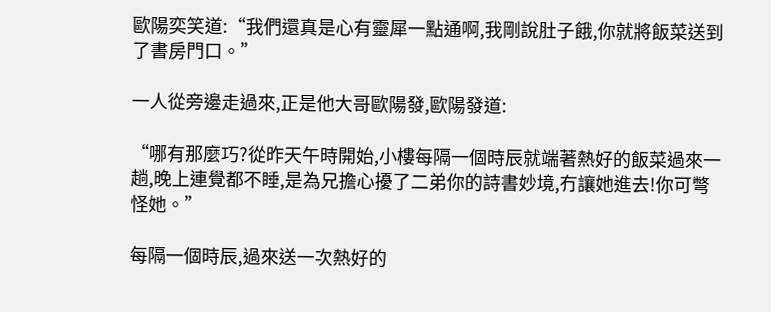歐陽奕笑道:“我們還真是心有靈犀一點通啊,我剛說肚子餓,你就將飯菜送到了書房門口。”

一人從旁邊走過來,正是他大哥歐陽發,歐陽發道:

“哪有那麼巧?從昨天午時開始,小樓每隔一個時辰就端著熱好的飯菜過來一趟,晚上連覺都不睡,是為兄擔心擾了二弟你的詩書妙境,冇讓她進去!你可彆怪她。”

每隔一個時辰,過來送一次熱好的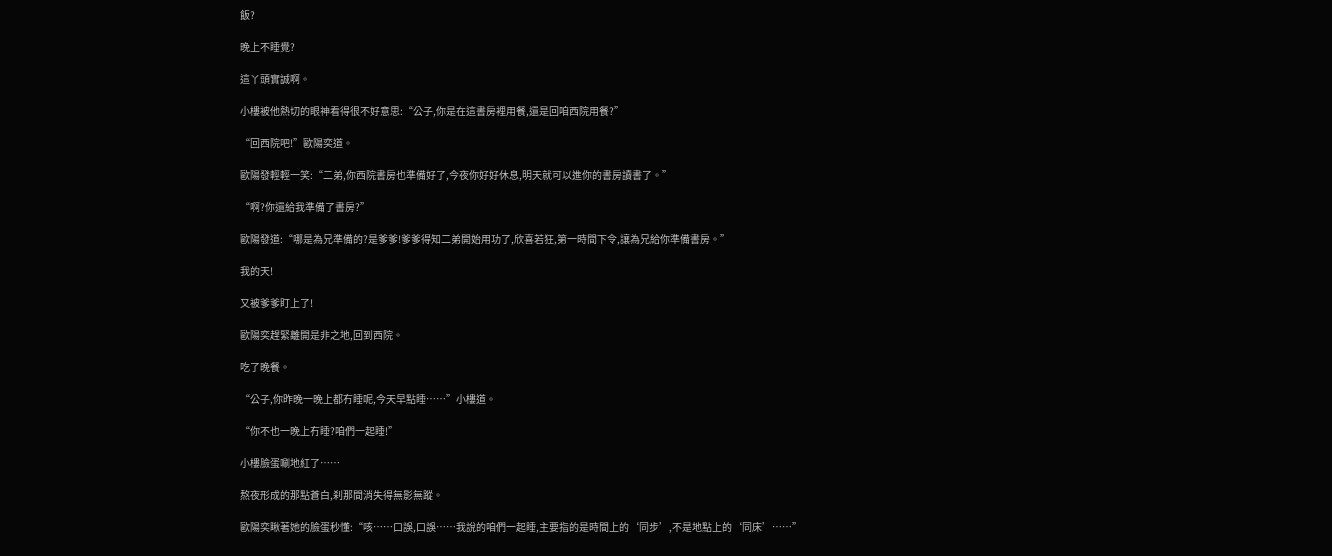飯?

晚上不睡覺?

這丫頭實誠啊。

小樓被他熱切的眼神看得很不好意思:“公子,你是在這書房裡用餐,還是回咱西院用餐?”

“回西院吧!”歐陽奕道。

歐陽發輕輕一笑:“二弟,你西院書房也準備好了,今夜你好好休息,明天就可以進你的書房讀書了。”

“啊?你還給我準備了書房?”

歐陽發道:“哪是為兄準備的?是爹爹!爹爹得知二弟開始用功了,欣喜若狂,第一時間下令,讓為兄給你準備書房。”

我的天!

又被爹爹盯上了!

歐陽奕趕緊離開是非之地,回到西院。

吃了晚餐。

“公子,你昨晚一晚上都冇睡呢,今天早點睡……”小樓道。

“你不也一晚上冇睡?咱們一起睡!”

小樓臉蛋唰地紅了……

熬夜形成的那點蒼白,刹那間消失得無影無蹤。

歐陽奕瞅著她的臉蛋秒懂:“咳……口誤,口誤……我說的咱們一起睡,主要指的是時間上的‘同步’,不是地點上的‘同床’……”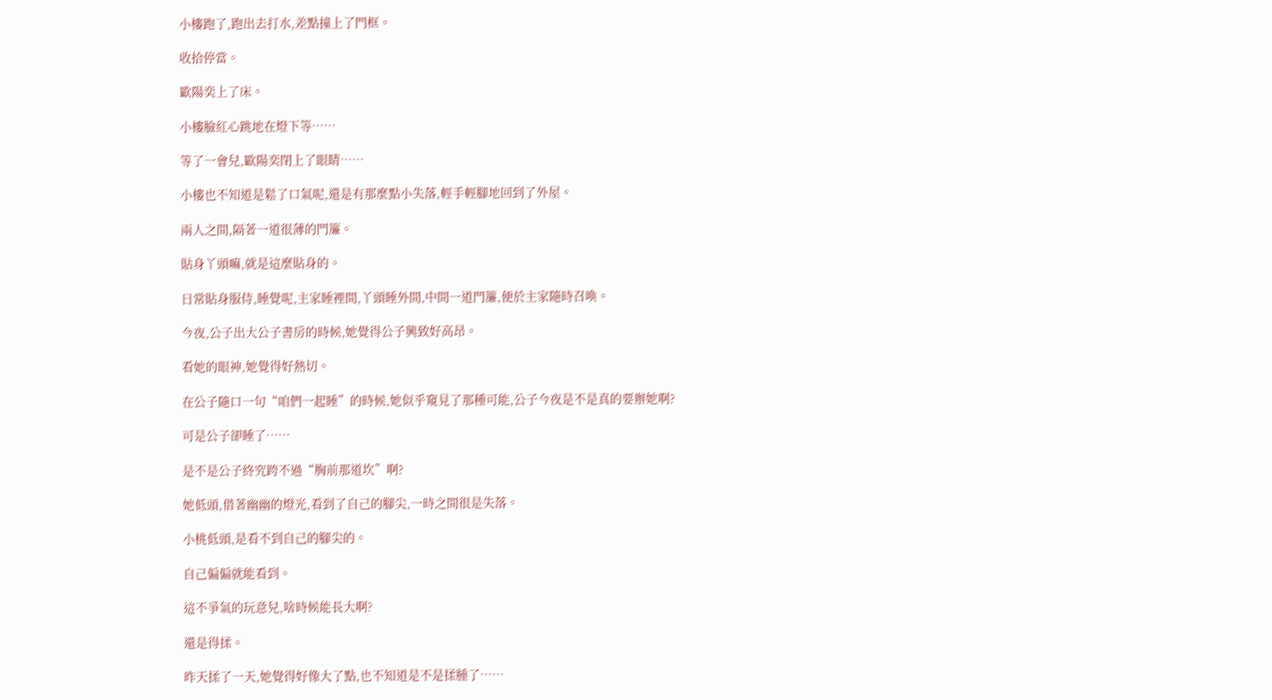小樓跑了,跑出去打水,差點撞上了門框。

收拾停當。

歐陽奕上了床。

小樓臉紅心跳地在燈下等……

等了一會兒,歐陽奕閉上了眼睛……

小樓也不知道是鬆了口氣呢,還是有那麼點小失落,輕手輕腳地回到了外屋。

兩人之間,隔著一道很薄的門簾。

貼身丫頭嘛,就是這麼貼身的。

日常貼身服侍,睡覺呢,主家睡裡間,丫頭睡外間,中間一道門簾,便於主家隨時召喚。

今夜,公子出大公子書房的時候,她覺得公子興致好高昂。

看她的眼神,她覺得好熱切。

在公子隨口一句“咱們一起睡”的時候,她似乎窺見了那種可能,公子今夜是不是真的要辦她啊?

可是公子卻睡了……

是不是公子終究跨不過“胸前那道坎”啊?

她低頭,借著幽幽的燈光,看到了自己的腳尖,一時之間很是失落。

小桃低頭,是看不到自己的腳尖的。

自己偏偏就能看到。

這不爭氣的玩意兒,啥時候能長大啊?

還是得揉。

昨天揉了一天,她覺得好像大了點,也不知道是不是揉腫了……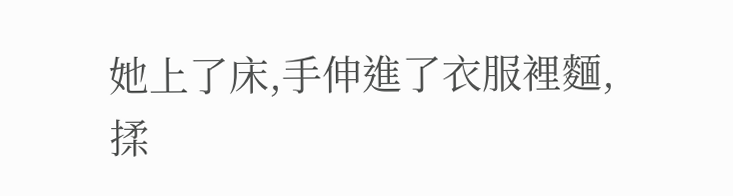她上了床,手伸進了衣服裡麵,揉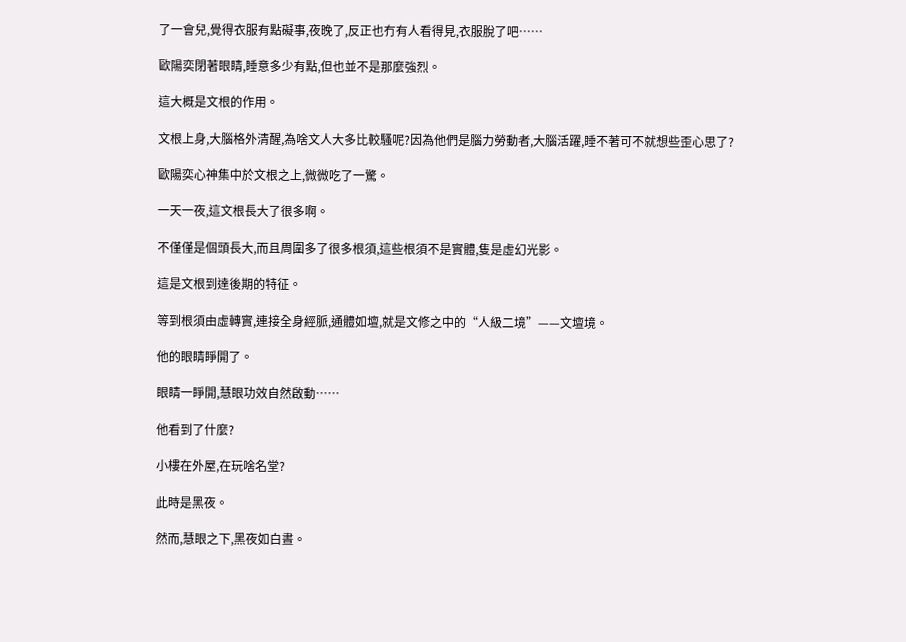了一會兒,覺得衣服有點礙事,夜晚了,反正也冇有人看得見,衣服脫了吧……

歐陽奕閉著眼睛,睡意多少有點,但也並不是那麼強烈。

這大概是文根的作用。

文根上身,大腦格外清醒,為啥文人大多比較騷呢?因為他們是腦力勞動者,大腦活躍,睡不著可不就想些歪心思了?

歐陽奕心神集中於文根之上,微微吃了一驚。

一天一夜,這文根長大了很多啊。

不僅僅是個頭長大,而且周圍多了很多根須,這些根須不是實體,隻是虛幻光影。

這是文根到達後期的特征。

等到根須由虛轉實,連接全身經脈,通體如壇,就是文修之中的“人級二境”——文壇境。

他的眼睛睜開了。

眼睛一睜開,慧眼功效自然啟動……

他看到了什麼?

小樓在外屋,在玩啥名堂?

此時是黑夜。

然而,慧眼之下,黑夜如白晝。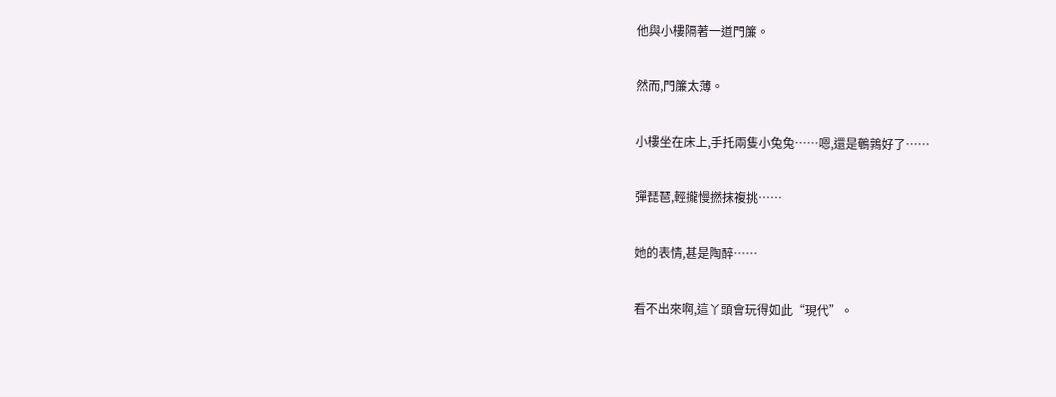他與小樓隔著一道門簾。

然而,門簾太薄。

小樓坐在床上,手托兩隻小兔兔……嗯,還是鵪鶉好了……

彈琵琶,輕攏慢撚抹複挑……

她的表情,甚是陶醉……

看不出來啊,這丫頭會玩得如此“現代”。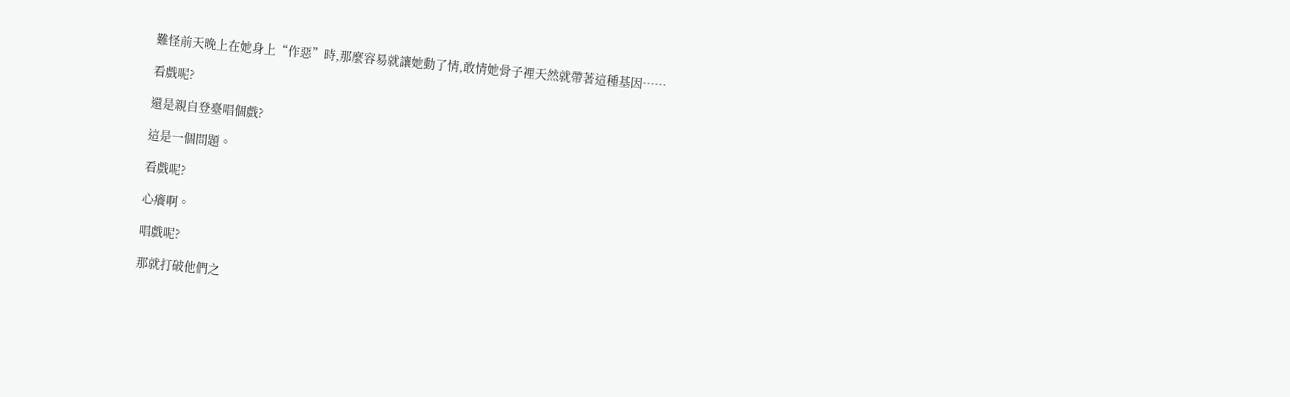難怪前天晚上在她身上“作惡”時,那麼容易就讓她動了情,敢情她骨子裡天然就帶著這種基因……

看戲呢?

還是親自登臺唱個戲?

這是一個問題。

看戲呢?

心癢啊。

唱戲呢?

那就打破他們之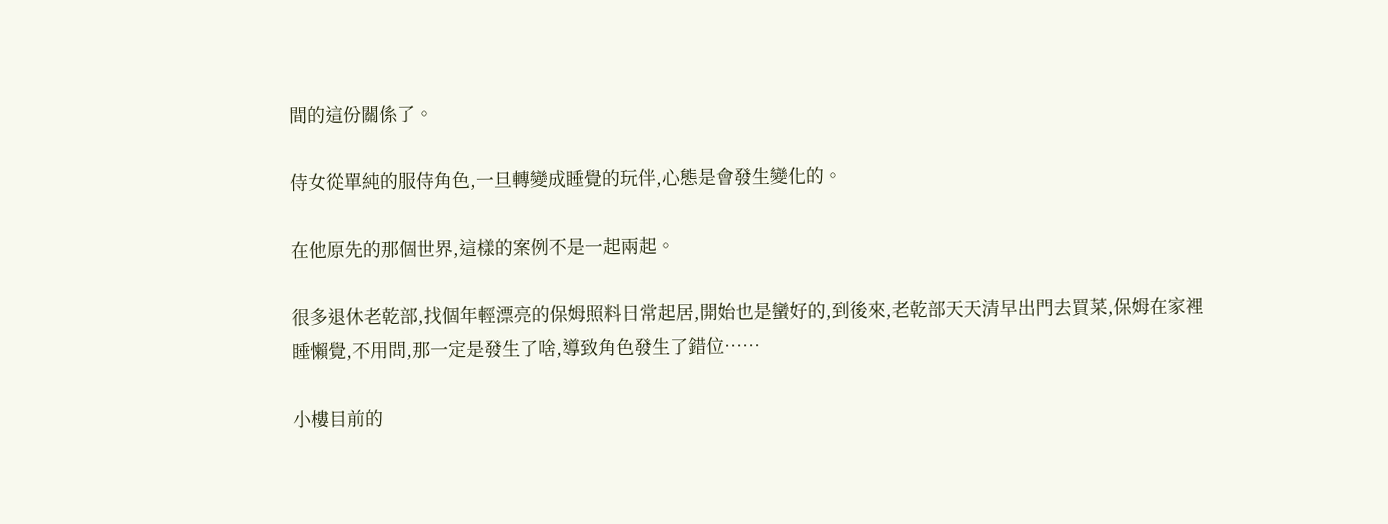間的這份關係了。

侍女從單純的服侍角色,一旦轉變成睡覺的玩伴,心態是會發生變化的。

在他原先的那個世界,這樣的案例不是一起兩起。

很多退休老乾部,找個年輕漂亮的保姆照料日常起居,開始也是蠻好的,到後來,老乾部天天清早出門去買菜,保姆在家裡睡懶覺,不用問,那一定是發生了啥,導致角色發生了錯位……

小樓目前的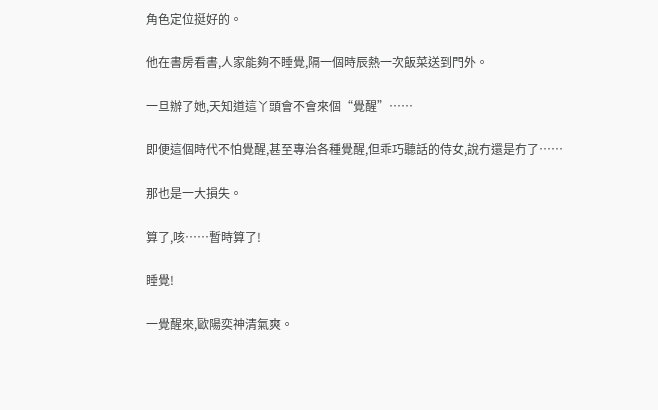角色定位挺好的。

他在書房看書,人家能夠不睡覺,隔一個時辰熱一次飯菜送到門外。

一旦辦了她,天知道這丫頭會不會來個“覺醒”……

即便這個時代不怕覺醒,甚至專治各種覺醒,但乖巧聽話的侍女,說冇還是冇了……

那也是一大損失。

算了,咳……暫時算了!

睡覺!

一覺醒來,歐陽奕神清氣爽。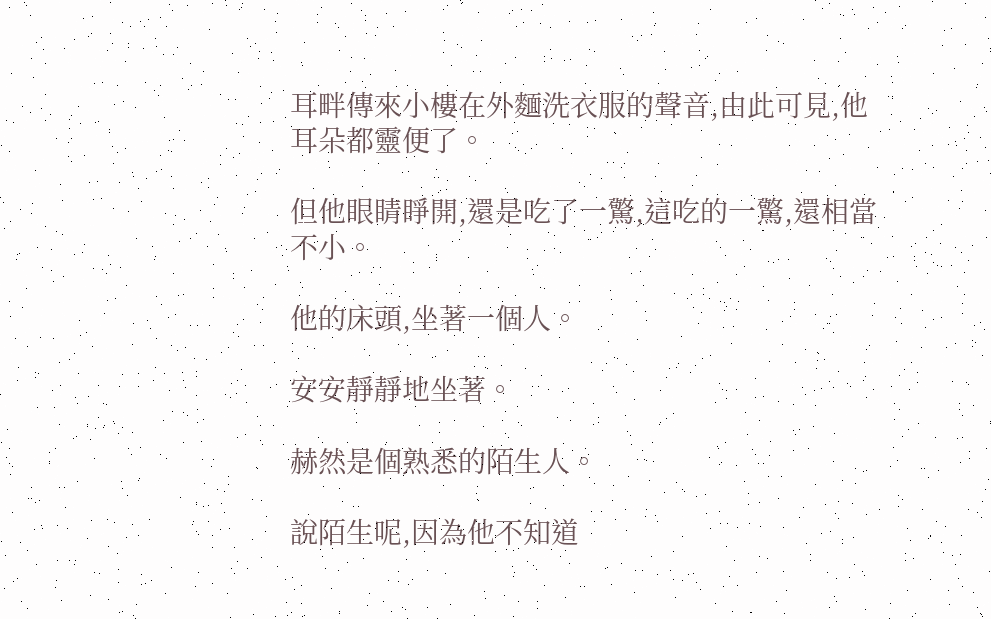耳畔傳來小樓在外麵洗衣服的聲音,由此可見,他耳朵都靈便了。

但他眼睛睜開,還是吃了一驚,這吃的一驚,還相當不小。

他的床頭,坐著一個人。

安安靜靜地坐著。

赫然是個熟悉的陌生人。

說陌生呢,因為他不知道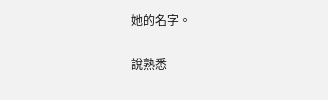她的名字。

說熟悉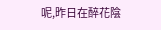呢,昨日在醉花陰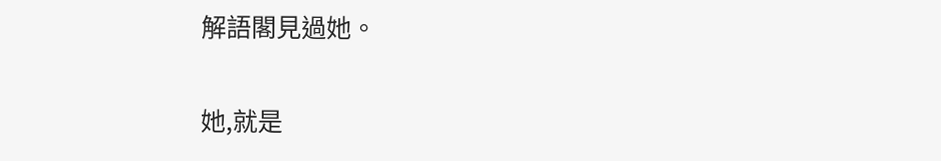解語閣見過她。

她,就是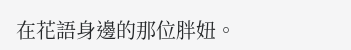在花語身邊的那位胖妞。